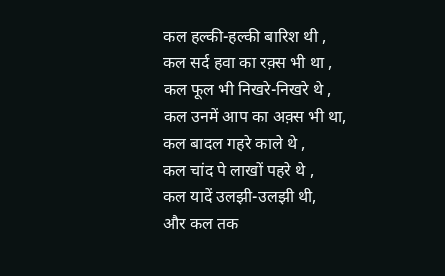कल हल्की-हल्की बारिश थी ,
कल सर्द हवा का रक़्स भी था ,
कल फूल भी निखरे-निखरे थे ,
कल उनमें आप का अक़्स भी था,
कल बादल गहरे काले थे ,
कल चांद पे लाखों पहरे थे ,
कल यादें उलझी-उलझी थी,
और कल तक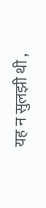यह न सुलझी थी ,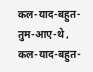कल-याद-बहुत-तुम-आए-थे ,
कल-याद-बहुत-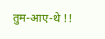तुम-आए-थे !!